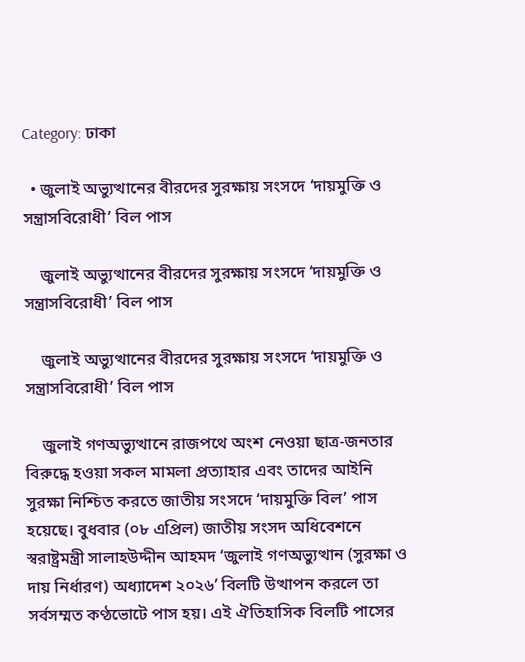Category: ঢাকা

  • জুলাই অভ্যুত্থানের বীরদের সুরক্ষায় সংসদে ‘দায়মুক্তি ও সন্ত্রাসবিরোধী’ বিল পাস

    জুলাই অভ্যুত্থানের বীরদের সুরক্ষায় সংসদে ‘দায়মুক্তি ও সন্ত্রাসবিরোধী’ বিল পাস

    জুলাই অভ্যুত্থানের বীরদের সুরক্ষায় সংসদে ‘দায়মুক্তি ও সন্ত্রাসবিরোধী’ বিল পাস

    জুলাই গণঅভ্যুত্থানে রাজপথে অংশ নেওয়া ছাত্র-জনতার বিরুদ্ধে হওয়া সকল মামলা প্রত্যাহার এবং তাদের আইনি সুরক্ষা নিশ্চিত করতে জাতীয় সংসদে ‘দায়মুক্তি বিল’ পাস হয়েছে। বুধবার (০৮ এপ্রিল) জাতীয় সংসদ অধিবেশনে স্বরাষ্ট্রমন্ত্রী সালাহউদ্দীন আহমদ ‘জুলাই গণঅভ্যুত্থান (সুরক্ষা ও দায় নির্ধারণ) অধ্যাদেশ ২০২৬’ বিলটি উত্থাপন করলে তা সর্বসম্মত কণ্ঠভোটে পাস হয়। এই ঐতিহাসিক বিলটি পাসের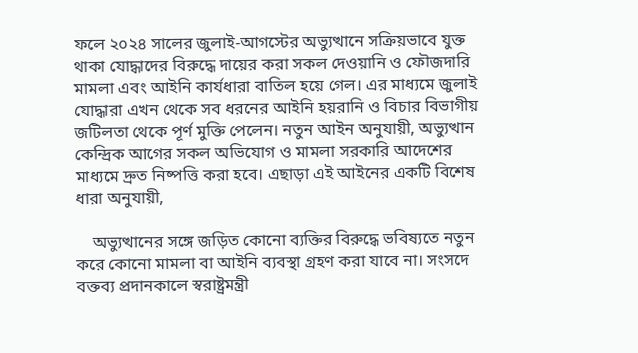ফলে ২০২৪ সালের জুলাই-আগস্টের অভ্যুত্থানে সক্রিয়ভাবে যুক্ত থাকা যোদ্ধাদের বিরুদ্ধে দায়ের করা সকল দেওয়ানি ও ফৌজদারি মামলা এবং আইনি কার্যধারা বাতিল হয়ে গেল। এর মাধ্যমে জুলাই যোদ্ধারা এখন থেকে সব ধরনের আইনি হয়রানি ও বিচার বিভাগীয় জটিলতা থেকে পূর্ণ মুক্তি পেলেন। নতুন আইন অনুযায়ী, অভ্যুত্থান কেন্দ্রিক আগের সকল অভিযোগ ও মামলা সরকারি আদেশের মাধ্যমে দ্রুত নিষ্পত্তি করা হবে। এছাড়া এই আইনের একটি বিশেষ ধারা অনুযায়ী,

    অভ্যুত্থানের সঙ্গে জড়িত কোনো ব্যক্তির বিরুদ্ধে ভবিষ্যতে নতুন করে কোনো মামলা বা আইনি ব্যবস্থা গ্রহণ করা যাবে না। সংসদে বক্তব্য প্রদানকালে স্বরাষ্ট্রমন্ত্রী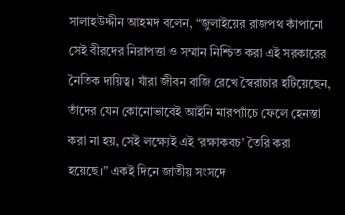সালাহউদ্দীন আহমদ বলেন, “জুলাইয়ের রাজপথ কাঁপানো সেই বীরদের নিরাপত্তা ও সম্মান নিশ্চিত করা এই সরকারের নৈতিক দায়িত্ব। যাঁরা জীবন বাজি রেখে স্বৈরাচার হটিয়েছেন, তাঁদের যেন কোনোভাবেই আইনি মারপ্যাঁচে ফেলে হেনস্তা করা না হয়, সেই লক্ষ্যেই এই ‘রক্ষাকবচ’ তৈরি করা হয়েছে।” একই দিনে জাতীয় সংসদে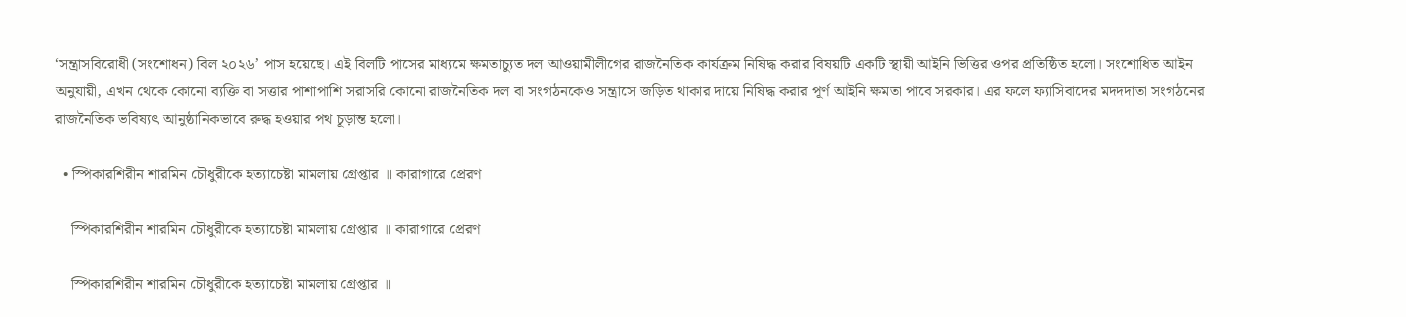‘সন্ত্রাসবিরোধী (সংশোধন) বিল ২০২৬’ পাস হয়েছে। এই বিলটি পাসের মাধ্যমে ক্ষমতাচ্যুত দল আওয়ামীলীগের রাজনৈতিক কার্যক্রম নিষিদ্ধ করার বিষয়টি একটি স্থায়ী আইনি ভিত্তির ওপর প্রতিষ্ঠিত হলো। সংশোধিত আইন অনুযায়ী, এখন থেকে কোনো ব্যক্তি বা সত্তার পাশাপাশি সরাসরি কোনো রাজনৈতিক দল বা সংগঠনকেও সন্ত্রাসে জড়িত থাকার দায়ে নিষিদ্ধ করার পূর্ণ আইনি ক্ষমতা পাবে সরকার। এর ফলে ফ্যাসিবাদের মদদদাতা সংগঠনের রাজনৈতিক ভবিষ্যৎ আনুষ্ঠানিকভাবে রুদ্ধ হওয়ার পথ চূড়ান্ত হলো।

  • স্পিকারশিরীন শারমিন চৌধুরীকে হত্যাচেষ্টা মামলায় গ্রেপ্তার ॥ কারাগারে প্রেরণ

    স্পিকারশিরীন শারমিন চৌধুরীকে হত্যাচেষ্টা মামলায় গ্রেপ্তার ॥ কারাগারে প্রেরণ

    স্পিকারশিরীন শারমিন চৌধুরীকে হত্যাচেষ্টা মামলায় গ্রেপ্তার ॥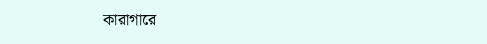কারাগারে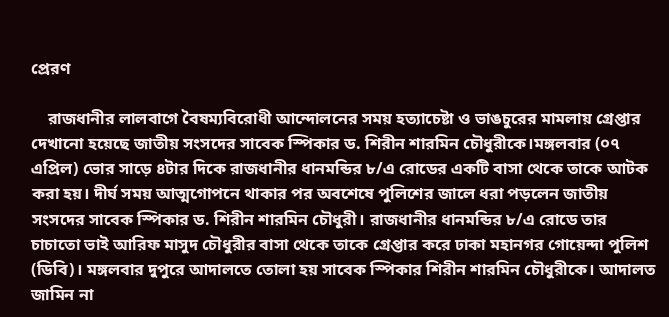প্রেরণ

    রাজধানীর লালবাগে বৈষম্যবিরোধী আন্দোলনের সময় হত্যাচেষ্টা ও ভাঙচুরের মামলায় গ্রেপ্তার দেখানো হয়েছে জাতীয় সংসদের সাবেক স্পিকার ড. শিরীন শারমিন চৌধুরীকে।মঙ্গলবার (০৭ এপ্রিল) ভোর সাড়ে ৪টার দিকে রাজধানীর ধানমন্ডির ৮/এ রোডের একটি বাসা থেকে তাকে আটক করা হয়। দীর্ঘ সময় আত্মগোপনে থাকার পর অবশেষে পুলিশের জালে ধরা পড়লেন জাতীয় সংসদের সাবেক স্পিকার ড. শিরীন শারমিন চৌধুরী। রাজধানীর ধানমন্ডির ৮/এ রোডে তার চাচাতো ভাই আরিফ মাসুদ চৌধুরীর বাসা থেকে তাকে গ্রেপ্তার করে ঢাকা মহানগর গোয়েন্দা পুলিশ (ডিবি)। মঙ্গলবার দুপুরে আদালতে তোলা হয় সাবেক স্পিকার শিরীন শারমিন চৌধুরীকে। আদালত জামিন না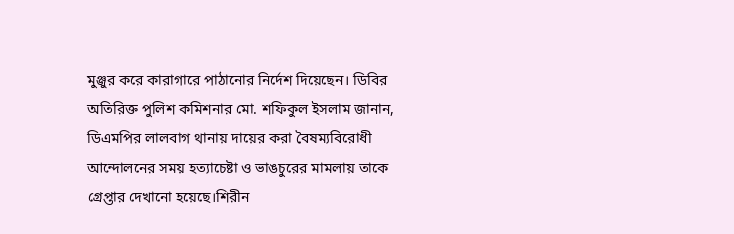মুঞ্জুর করে কারাগারে পাঠানোর নির্দেশ দিয়েছেন। ডিবির অতিরিক্ত পুলিশ কমিশনার মো. শফিকুল ইসলাম জানান, ডিএমপির লালবাগ থানায় দায়ের করা বৈষম্যবিরোধী আন্দোলনের সময় হত্যাচেষ্টা ও ভাঙচুরের মামলায় তাকে গ্রেপ্তার দেখানো হয়েছে।শিরীন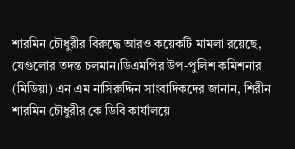শারমিন চৌধুরীর বিরুদ্ধে আরও কয়েকটি মামলা রয়েছে, যেগুলোর তদন্ত চলমান।ডিএমপির উপ-পুলিশ কমিশনার (মিডিয়া) এন এম নাসিরুদ্দিন সাংবাদিকদের জানান, শিরীন শারমিন চৌধুরীর কে ডিবি কার্যালয়ে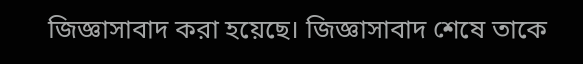জিজ্ঞাসাবাদ করা হয়েছে। জিজ্ঞাসাবাদ শেষে তাকে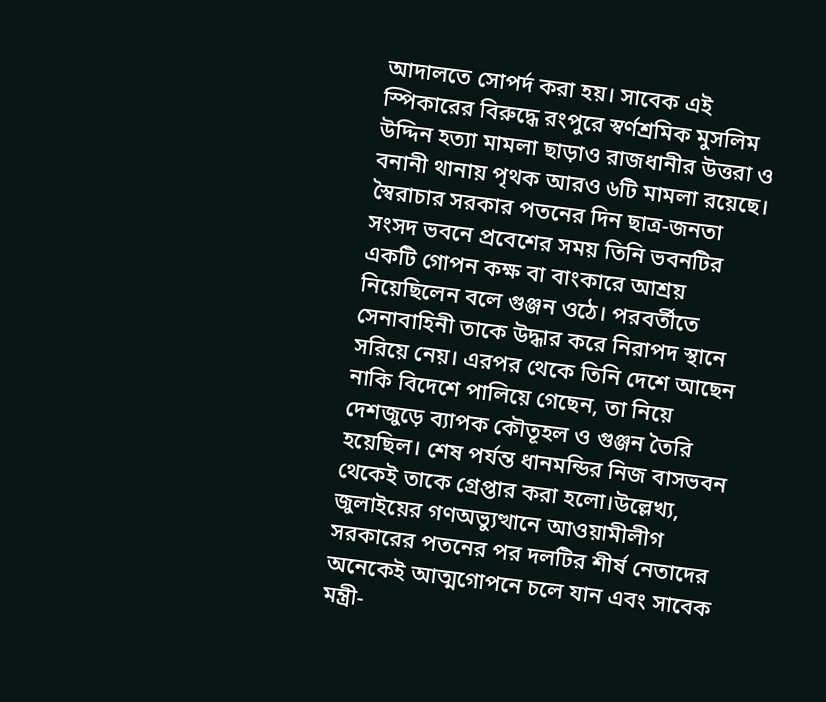আদালতে সোপর্দ করা হয়। সাবেক এই স্পিকারের বিরুদ্ধে রংপুরে স্বর্ণশ্রমিক মুসলিম উদ্দিন হত্যা মামলা ছাড়াও রাজধানীর উত্তরা ও বনানী থানায় পৃথক আরও ৬টি মামলা রয়েছে। স্বৈরাচার সরকার পতনের দিন ছাত্র-জনতা সংসদ ভবনে প্রবেশের সময় তিনি ভবনটির একটি গোপন কক্ষ বা বাংকারে আশ্রয় নিয়েছিলেন বলে গুঞ্জন ওঠে। পরবর্তীতে সেনাবাহিনী তাকে উদ্ধার করে নিরাপদ স্থানে সরিয়ে নেয়। এরপর থেকে তিনি দেশে আছেন নাকি বিদেশে পালিয়ে গেছেন, তা নিয়ে দেশজুড়ে ব্যাপক কৌতূহল ও গুঞ্জন তৈরি হয়েছিল। শেষ পর্যন্ত ধানমন্ডির নিজ বাসভবন থেকেই তাকে গ্রেপ্তার করা হলো।উল্লেখ্য, জুলাইয়ের গণঅভ্যুত্থানে আওয়ামীলীগ সরকারের পতনের পর দলটির শীর্ষ নেতাদের অনেকেই আত্মগোপনে চলে যান এবং সাবেক মন্ত্রী-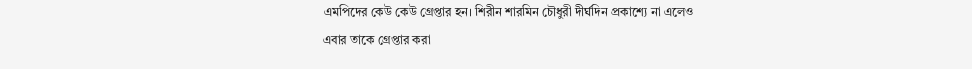এমপিদের কেউ কেউ গ্রেপ্তার হন। শিরীন শারমিন চৌধুরী দীর্ঘদিন প্রকাশ্যে না এলেও এবার তাকে গ্রেপ্তার করা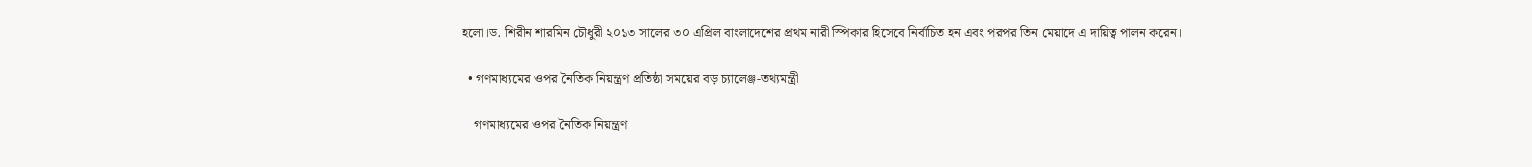হলো।ড. শিরীন শারমিন চৌধুরী ২০১৩ সালের ৩০ এপ্রিল বাংলাদেশের প্রথম নারী স্পিকার হিসেবে নির্বাচিত হন এবং পরপর তিন মেয়াদে এ দায়িত্ব পালন করেন।

  • গণমাধ্যমের ওপর নৈতিক নিয়ন্ত্রণ প্রতিষ্ঠা সময়ের বড় চ্যালেঞ্জ-তথ্যমন্ত্রী

    গণমাধ্যমের ওপর নৈতিক নিয়ন্ত্রণ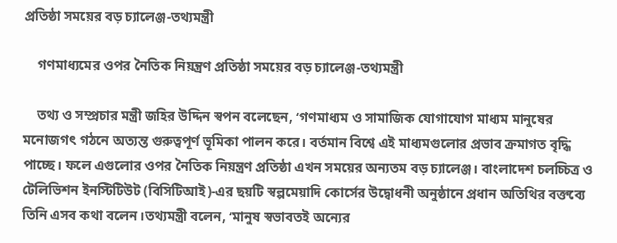প্রতিষ্ঠা সময়ের বড় চ্যালেঞ্জ-তথ্যমন্ত্রী

    গণমাধ্যমের ওপর নৈতিক নিয়ন্ত্রণ প্রতিষ্ঠা সময়ের বড় চ্যালেঞ্জ-তথ্যমন্ত্রী

    তথ্য ও সম্প্রচার মন্ত্রী জহির উদ্দিন স্বপন বলেছেন, ‘গণমাধ্যম ও সামাজিক যোগাযোগ মাধ্যম মানুষের মনোজগৎ গঠনে অত্যন্ত গুরুত্বপূর্ণ ভূমিকা পালন করে। বর্তমান বিশ্বে এই মাধ্যমগুলোর প্রভাব ক্রমাগত বৃদ্ধি পাচ্ছে। ফলে এগুলোর ওপর নৈতিক নিয়ন্ত্রণ প্রতিষ্ঠা এখন সময়ের অন্যতম বড় চ্যালেঞ্জ। বাংলাদেশ চলচ্চিত্র ও টেলিভিশন ইনস্টিটিউট (বিসিটিআই)-এর ছয়টি স্বল্পমেয়াদি কোর্সের উদ্বোধনী অনুষ্ঠানে প্রধান অতিথির বক্তব্যে তিনি এসব কথা বলেন।তথ্যমন্ত্রী বলেন, ‘মানুষ স্বভাবতই অন্যের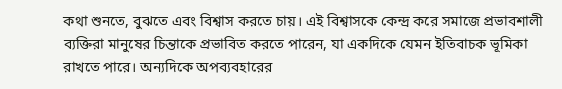কথা শুনতে, বুঝতে এবং বিশ্বাস করতে চায়। এই বিশ্বাসকে কেন্দ্র করে সমাজে প্রভাবশালী ব্যক্তিরা মানুষের চিন্তাকে প্রভাবিত করতে পারেন, যা একদিকে যেমন ইতিবাচক ভূমিকা রাখতে পারে। অন্যদিকে অপব্যবহারের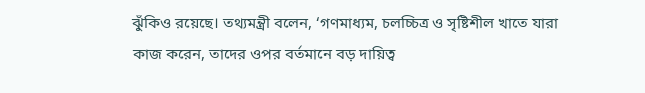ঝুঁকিও রয়েছে। তথ্যমন্ত্রী বলেন, ‘গণমাধ্যম, চলচ্চিত্র ও সৃষ্টিশীল খাতে যারা কাজ করেন, তাদের ওপর বর্তমানে বড় দায়িত্ব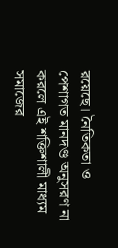রয়েছে। নৈতিকতা ও পেশাগত মানদণ্ড অনুসরণ না করলে এই শক্তিশালী মাধ্যম সমাজের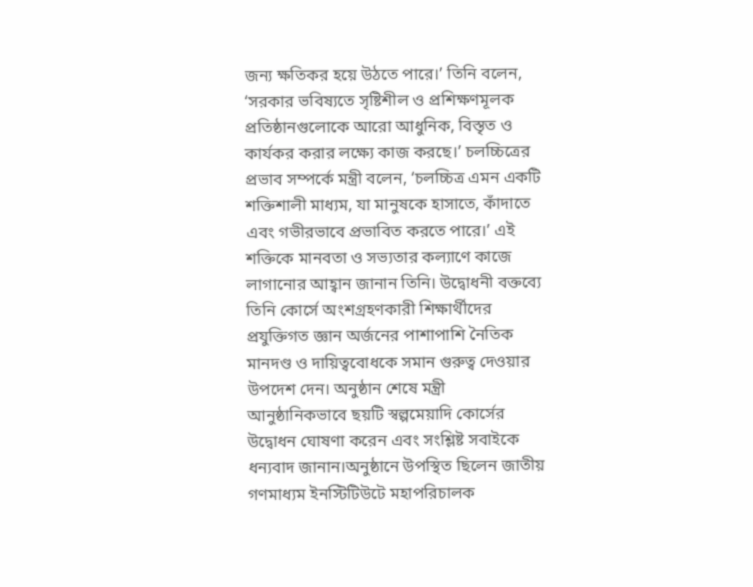জন্য ক্ষতিকর হয়ে উঠতে পারে।’ তিনি বলেন, ‘সরকার ভবিষ্যতে সৃষ্টিশীল ও প্রশিক্ষণমূলক প্রতিষ্ঠানগুলোকে আরো আধুনিক, বিস্তৃত ও কার্যকর করার লক্ষ্যে কাজ করছে।’ চলচ্চিত্রের প্রভাব সম্পর্কে মন্ত্রী বলেন, ‘চলচ্চিত্র এমন একটি শক্তিশালী মাধ্যম, যা মানুষকে হাসাতে, কাঁদাতে এবং গভীরভাবে প্রভাবিত করতে পারে।’ এই শক্তিকে মানবতা ও সভ্যতার কল্যাণে কাজে লাগানোর আহ্বান জানান তিনি। উদ্বোধনী বক্তব্যে তিনি কোর্সে অংশগ্রহণকারী শিক্ষার্থীদের প্রযুক্তিগত জ্ঞান অর্জনের পাশাপাশি নৈতিক মানদণ্ড ও দায়িত্ববোধকে সমান গুরুত্ব দেওয়ার উপদেশ দেন। অনুষ্ঠান শেষে মন্ত্রী আনুষ্ঠানিকভাবে ছয়টি স্বল্পমেয়াদি কোর্সের উদ্বোধন ঘোষণা করেন এবং সংশ্লিষ্ট সবাইকে ধন্যবাদ জানান।অনুষ্ঠানে উপস্থিত ছিলেন জাতীয় গণমাধ্যম ইনস্টিটিউটে মহাপরিচালক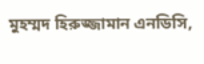মুহম্মদ হিরুজ্জামান এনডিসি,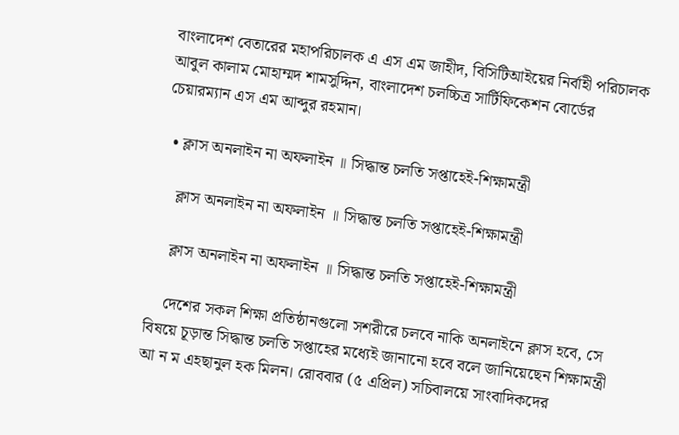বাংলাদেশ বেতারের মহাপরিচালক এ এস এম জাহীদ, বিসিটিআইয়ের নির্বাহী পরিচালক আবুল কালাম মোহাম্মদ শামসুদ্দিন, বাংলাদেশ চলচ্চিত্র সার্টিফিকেশন বোর্ডের চেয়ারম্যান এস এম আব্দুর রহমান।

  • ক্লাস অনলাইন না অফলাইন ॥ সিদ্ধান্ত চলতি সপ্তাহেই-শিক্ষামন্ত্রী

    ক্লাস অনলাইন না অফলাইন ॥ সিদ্ধান্ত চলতি সপ্তাহেই-শিক্ষামন্ত্রী

    ক্লাস অনলাইন না অফলাইন ॥ সিদ্ধান্ত চলতি সপ্তাহেই-শিক্ষামন্ত্রী

    দেশের সকল শিক্ষা প্রতিষ্ঠানগুলো সশরীরে চলবে নাকি অনলাইনে ক্লাস হবে, সে বিষয়ে চূড়ান্ত সিদ্ধান্ত চলতি সপ্তাহের মধ্যেই জানানো হবে বলে জানিয়েছেন শিক্ষামন্ত্রী আ ন ম এহছানুল হক মিলন। রোববার (৫ এপ্রিল) সচিবালয়ে সাংবাদিকদের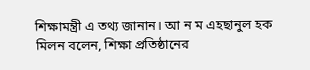শিক্ষামন্ত্রী এ তথ্য জানান। আ ন ম এহছানুল হক মিলন বলেন, শিক্ষা প্রতিষ্ঠানের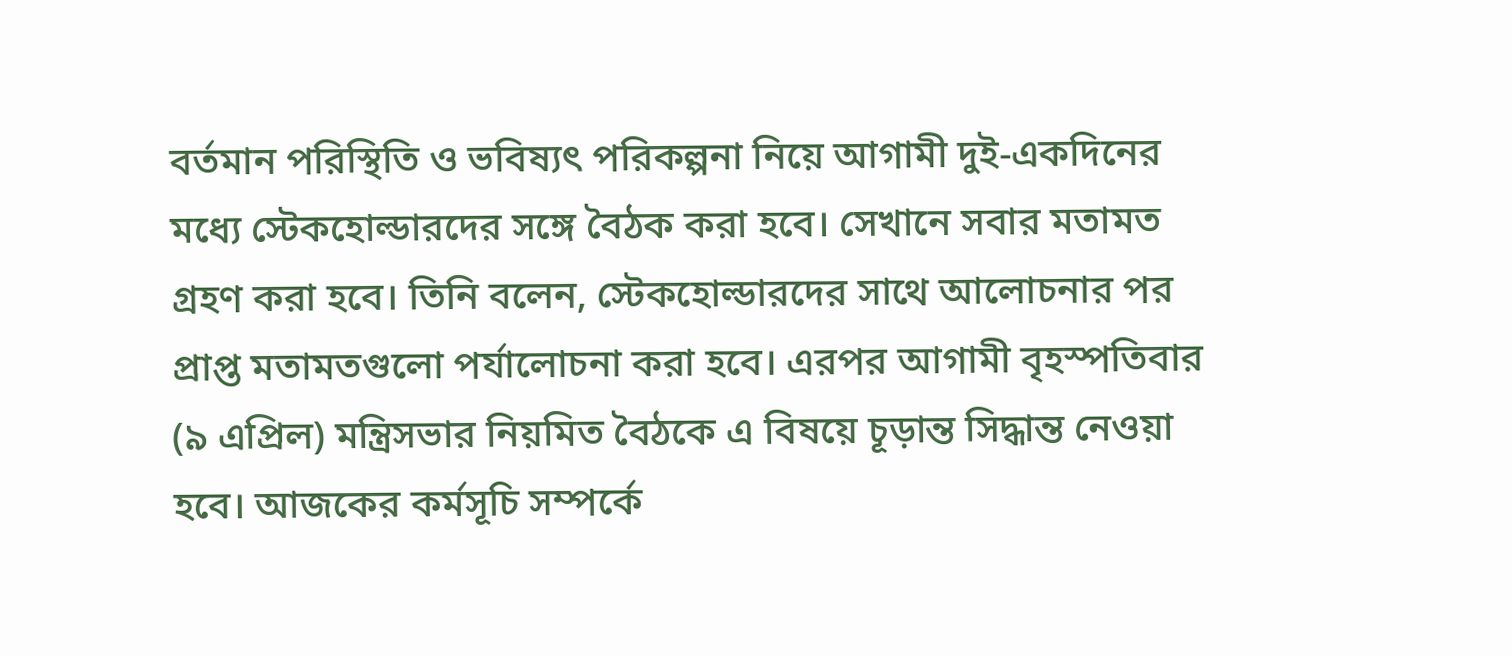বর্তমান পরিস্থিতি ও ভবিষ্যৎ পরিকল্পনা নিয়ে আগামী দুই-একদিনের মধ্যে স্টেকহোল্ডারদের সঙ্গে বৈঠক করা হবে। সেখানে সবার মতামত গ্রহণ করা হবে। তিনি বলেন, স্টেকহোল্ডারদের সাথে আলোচনার পর প্রাপ্ত মতামতগুলো পর্যালোচনা করা হবে। এরপর আগামী বৃহস্পতিবার (৯ এপ্রিল) মন্ত্রিসভার নিয়মিত বৈঠকে এ বিষয়ে চূড়ান্ত সিদ্ধান্ত নেওয়া হবে। আজকের কর্মসূচি সম্পর্কে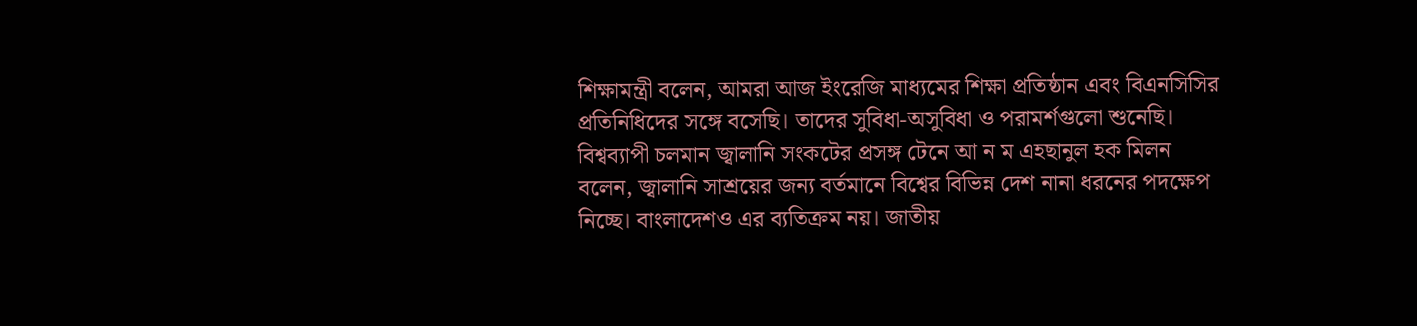শিক্ষামন্ত্রী বলেন, আমরা আজ ইংরেজি মাধ্যমের শিক্ষা প্রতিষ্ঠান এবং বিএনসিসির প্রতিনিধিদের সঙ্গে বসেছি। তাদের সুবিধা-অসুবিধা ও পরামর্শগুলো শুনেছি। বিশ্বব্যাপী চলমান জ্বালানি সংকটের প্রসঙ্গ টেনে আ ন ম এহছানুল হক মিলন বলেন, জ্বালানি সাশ্রয়ের জন্য বর্তমানে বিশ্বের বিভিন্ন দেশ নানা ধরনের পদক্ষেপ নিচ্ছে। বাংলাদেশও এর ব্যতিক্রম নয়। জাতীয়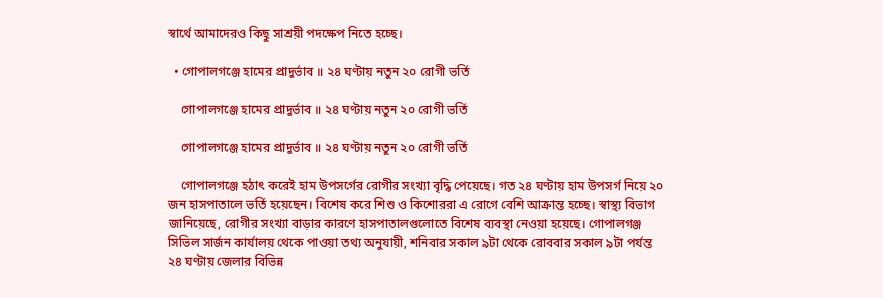স্বার্থে আমাদেরও কিছু সাশ্রয়ী পদক্ষেপ নিতে হচ্ছে।

  • গোপালগঞ্জে হামের প্রাদুর্ভাব ॥ ২৪ ঘণ্টায় নতুন ২০ রোগী ভর্তি

    গোপালগঞ্জে হামের প্রাদুর্ভাব ॥ ২৪ ঘণ্টায় নতুন ২০ রোগী ভর্তি

    গোপালগঞ্জে হামের প্রাদুর্ভাব ॥ ২৪ ঘণ্টায় নতুন ২০ রোগী ভর্তি

    গোপালগঞ্জে হঠাৎ করেই হাম উপসর্গের রোগীর সংখ্যা বৃদ্ধি পেয়েছে। গত ২৪ ঘণ্টায় হাম উপসর্গ নিয়ে ২০ জন হাসপাতালে ভর্তি হয়েছেন। বিশেষ করে শিশু ও কিশোররা এ রোগে বেশি আক্রান্ত হচ্ছে। স্বাস্থ্য বিভাগ জানিয়েছে, রোগীর সংখ্যা বাড়ার কারণে হাসপাতালগুলোতে বিশেষ ব্যবস্থা নেওয়া হয়েছে। গোপালগঞ্জ সিভিল সার্জন কার্যালয় থেকে পাওয়া তথ্য অনুযায়ী, শনিবার সকাল ৯টা থেকে রোববার সকাল ৯টা পর্যন্ত ২৪ ঘণ্টায় জেলার বিভিন্ন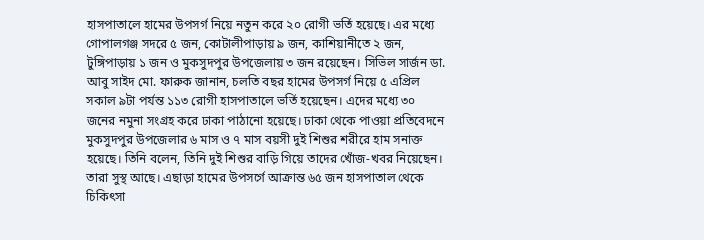হাসপাতালে হামের উপসর্গ নিয়ে নতুন করে ২০ রোগী ভর্তি হয়েছে। এর মধ্যে গোপালগঞ্জ সদরে ৫ জন, কোটালীপাড়ায় ৯ জন, কাশিয়ানীতে ২ জন, টুঙ্গিপাড়ায় ১ জন ও মুকসুদপুর উপজেলায় ৩ জন রয়েছেন। সিভিল সার্জন ডা. আবু সাইদ মো. ফারুক জানান, চলতি বছর হামের উপসর্গ নিয়ে ৫ এপ্রিল সকাল ৯টা পর্যন্ত ১১৩ রোগী হাসপাতালে ভর্তি হয়েছেন। এদের মধ্যে ৩০ জনের নমুনা সংগ্রহ করে ঢাকা পাঠানো হয়েছে। ঢাকা থেকে পাওয়া প্রতিবেদনে মুকসুদপুর উপজেলার ৬ মাস ও ৭ মাস বয়সী দুই শিশুর শরীরে হাম সনাক্ত হয়েছে। তিনি বলেন, তিনি দুই শিশুর বাড়ি গিয়ে তাদের খোঁজ-খবর নিয়েছেন। তারা সুস্থ আছে। এছাড়া হামের উপসর্গে আক্রান্ত ৬৫ জন হাসপাতাল থেকে চিকিৎসা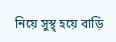নিয়ে সুস্থ্ হয়ে বাড়ি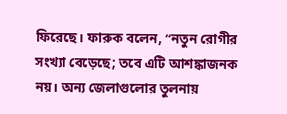ফিরেছে। ফারুক বলেন, “নতুন রোগীর সংখ্যা বেড়েছে; তবে এটি আশঙ্কাজনক নয়। অন্য জেলাগুলোর তুলনায়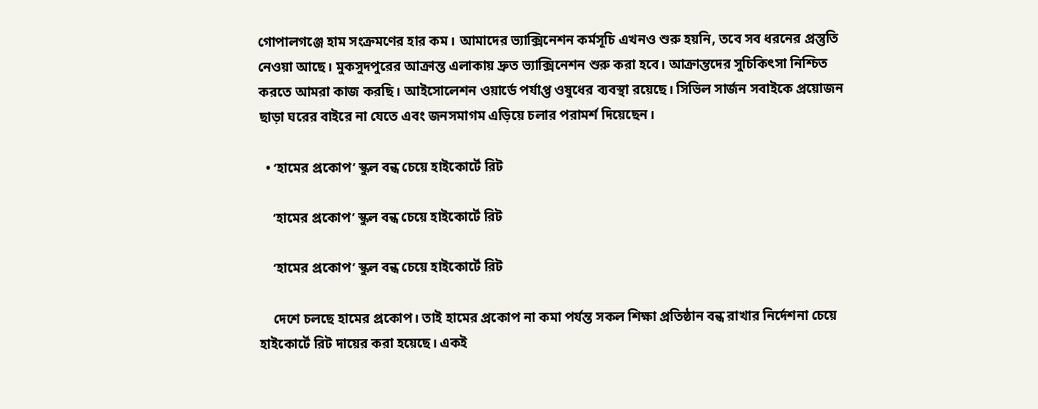গোপালগঞ্জে হাম সংক্রমণের হার কম। আমাদের ভ্যাক্সিনেশন কর্মসূচি এখনও শুরু হয়নি, তবে সব ধরনের প্রস্তুতি নেওয়া আছে। মুকসুদপুরের আক্রান্ত এলাকায় দ্রুত ভ্যাক্সিনেশন শুরু করা হবে। আক্রান্তদের সুচিকিৎসা নিশ্চিত করতে আমরা কাজ করছি। আইসোলেশন ওয়ার্ডে পর্যাপ্ত ওষুধের ব্যবস্থা রয়েছে। সিভিল সার্জন সবাইকে প্রয়োজন ছাড়া ঘরের বাইরে না যেতে এবং জনসমাগম এড়িয়ে চলার পরামর্শ দিয়েছেন।

  • ‘হামের প্রকোপ’ স্কুল বন্ধ চেয়ে হাইকোর্টে রিট

    ‘হামের প্রকোপ’ স্কুল বন্ধ চেয়ে হাইকোর্টে রিট

    ‘হামের প্রকোপ’ স্কুল বন্ধ চেয়ে হাইকোর্টে রিট

    দেশে চলছে হামের প্রকোপ। তাই হামের প্রকোপ না কমা পর্যন্ত সকল শিক্ষা প্রতিষ্ঠান বন্ধ রাখার নির্দেশনা চেয়ে হাইকোর্টে রিট দায়ের করা হয়েছে। একই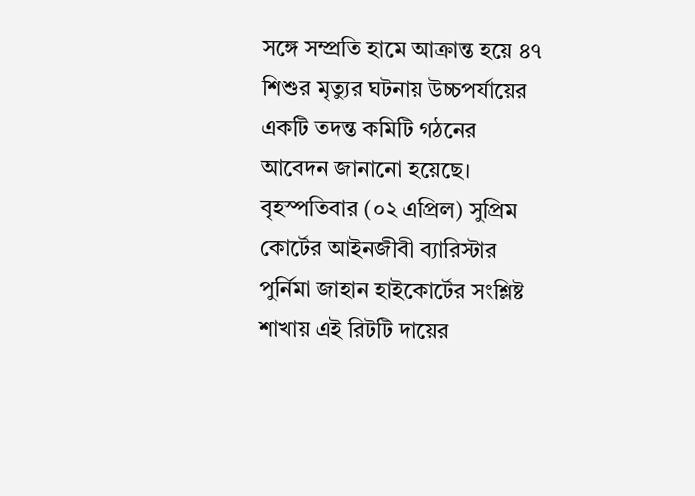সঙ্গে সম্প্রতি হামে আক্রান্ত হয়ে ৪৭ শিশুর মৃত্যুর ঘটনায় উচ্চপর্যায়ের একটি তদন্ত কমিটি গঠনের আবেদন জানানো হয়েছে। বৃহস্পতিবার (০২ এপ্রিল) সুপ্রিম কোর্টের আইনজীবী ব্যারিস্টার পুর্নিমা জাহান হাইকোর্টের সংশ্লিষ্ট শাখায় এই রিটটি দায়ের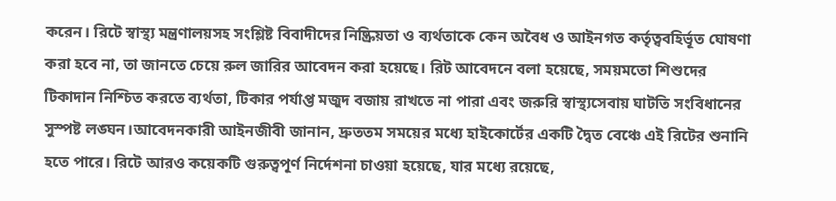করেন। রিটে স্বাস্থ্য মন্ত্রণালয়সহ সংশ্লিষ্ট বিবাদীদের নিষ্ক্রিয়তা ও ব্যর্থতাকে কেন অবৈধ ও আইনগত কর্তৃত্ববহির্ভূত ঘোষণা করা হবে না, তা জানতে চেয়ে রুল জারির আবেদন করা হয়েছে। রিট আবেদনে বলা হয়েছে, সময়মতো শিশুদের টিকাদান নিশ্চিত করতে ব্যর্থতা, টিকার পর্যাপ্ত মজুদ বজায় রাখতে না পারা এবং জরুরি স্বাস্থ্যসেবায় ঘাটতি সংবিধানের সুস্পষ্ট লঙ্ঘন।আবেদনকারী আইনজীবী জানান, দ্রুততম সময়ের মধ্যে হাইকোর্টের একটি দ্বৈত বেঞ্চে এই রিটের শুনানি হতে পারে। রিটে আরও কয়েকটি গুরুত্বপূর্ণ নির্দেশনা চাওয়া হয়েছে, যার মধ্যে রয়েছে,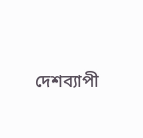দেশব্যাপী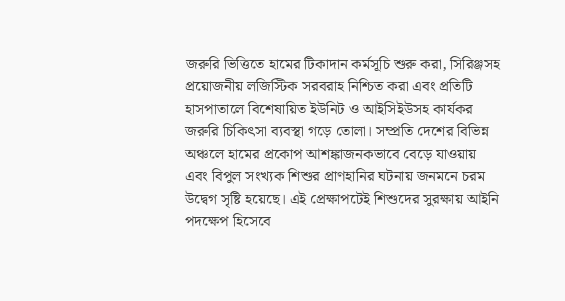জরুরি ভিত্তিতে হামের টিকাদান কর্মসূচি শুরু করা, সিরিঞ্জসহ প্রয়োজনীয় লজিস্টিক সরবরাহ নিশ্চিত করা এবং প্রতিটি হাসপাতালে বিশেষায়িত ইউনিট ও আইসিইউসহ কার্যকর জরুরি চিকিৎসা ব্যবস্থা গড়ে তোলা। সম্প্রতি দেশের বিভিন্ন অঞ্চলে হামের প্রকোপ আশঙ্কাজনকভাবে বেড়ে যাওয়ায় এবং বিপুল সংখ্যক শিশুর প্রাণহানির ঘটনায় জনমনে চরম উদ্বেগ সৃষ্টি হয়েছে। এই প্রেক্ষাপটেই শিশুদের সুরক্ষায় আইনি পদক্ষেপ হিসেবে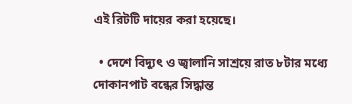এই রিটটি দায়ের করা হয়েছে।

  • দেশে বিদ্যুৎ ও জ্বালানি সাশ্রয়ে রাত ৮টার মধ্যে দোকানপাট বন্ধের সিদ্ধান্ত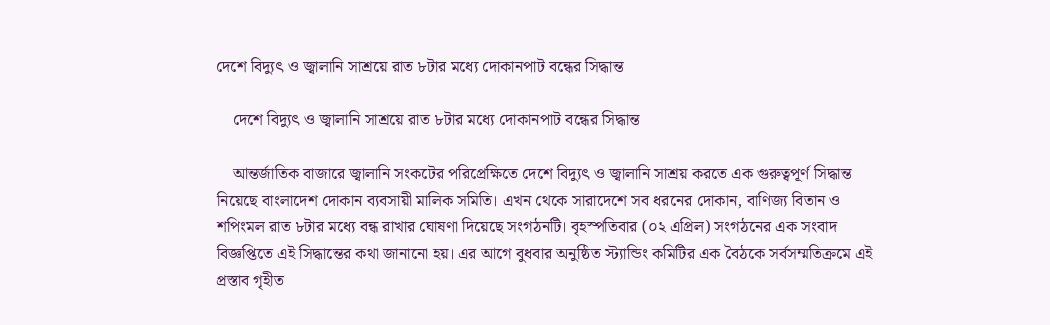দেশে বিদ্যুৎ ও জ্বালানি সাশ্রয়ে রাত ৮টার মধ্যে দোকানপাট বন্ধের সিদ্ধান্ত

    দেশে বিদ্যুৎ ও জ্বালানি সাশ্রয়ে রাত ৮টার মধ্যে দোকানপাট বন্ধের সিদ্ধান্ত

    আন্তর্জাতিক বাজারে জ্বালানি সংকটের পরিপ্রেক্ষিতে দেশে বিদ্যুৎ ও জ্বালানি সাশ্রয় করতে এক গুরুত্বপূর্ণ সিদ্ধান্ত নিয়েছে বাংলাদেশ দোকান ব্যবসায়ী মালিক সমিতি। এখন থেকে সারাদেশে সব ধরনের দোকান, বাণিজ্য বিতান ও শপিংমল রাত ৮টার মধ্যে বন্ধ রাখার ঘোষণা দিয়েছে সংগঠনটি। বৃহস্পতিবার (০২ এপ্রিল) সংগঠনের এক সংবাদ বিজ্ঞপ্তিতে এই সিদ্ধান্তের কথা জানানো হয়। এর আগে বুধবার অনুষ্ঠিত স্ট্যান্ডিং কমিটির এক বৈঠকে সর্বসম্মতিক্রমে এই প্রস্তাব গৃহীত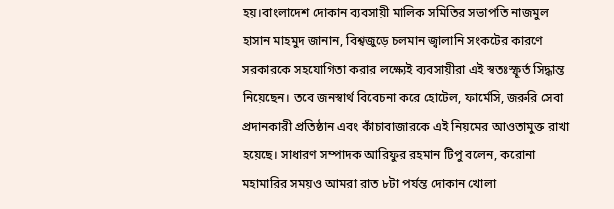হয়।বাংলাদেশ দোকান ব্যবসায়ী মালিক সমিতির সভাপতি নাজমুল হাসান মাহমুদ জানান, বিশ্বজুড়ে চলমান জ্বালানি সংকটের কারণে সরকারকে সহযোগিতা করার লক্ষ্যেই ব্যবসায়ীরা এই স্বতঃস্ফূর্ত সিদ্ধান্ত নিয়েছেন। তবে জনস্বার্থ বিবেচনা করে হোটেল, ফার্মেসি, জরুরি সেবা প্রদানকারী প্রতিষ্ঠান এবং কাঁচাবাজারকে এই নিয়মের আওতামুক্ত রাখা হয়েছে। সাধারণ সম্পাদক আরিফুর রহমান টিপু বলেন, করোনা মহামারির সময়ও আমরা রাত ৮টা পর্যন্ত দোকান খোলা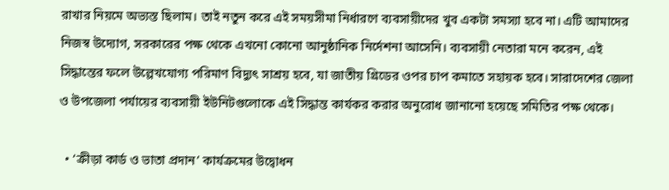রাখার নিয়মে অভ্যস্ত ছিলাম। তাই নতুন করে এই সময়সীমা নির্ধারণে ব্যবসায়ীদের খুব একটা সমস্যা হবে না। এটি আমাদের নিজস্ব উদ্যোগ, সরকারের পক্ষ থেকে এখনো কোনো আনুষ্ঠানিক নির্দেশনা আসেনি। ব্যবসায়ী নেতারা মনে করেন, এই সিদ্ধান্তের ফলে উল্লেখযোগ্য পরিমাণ বিদ্যুৎ সাশ্রয় হবে, যা জাতীয় গ্রিডের ওপর চাপ কমাতে সহায়ক হবে। সারাদেশের জেলা ও উপজেলা পর্যায়ের ব্যবসায়ী ইউনিটগুলোকে এই সিদ্ধান্ত কার্যকর করার অনুরোধ জানানো হয়েছে সমিতির পক্ষ থেকে।

  • ‘ক্রীড়া কার্ড ও ভাতা প্রদান’ কার্যক্রমের উদ্বোধন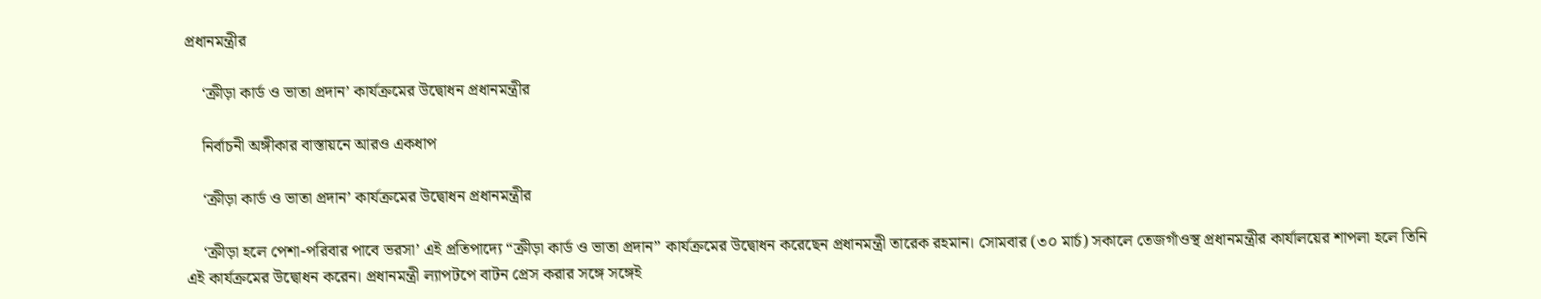প্রধানমন্ত্রীর

    ‘ক্রীড়া কার্ড ও ভাতা প্রদান’ কার্যক্রমের উদ্বোধন প্রধানমন্ত্রীর

    নির্বাচনী অঙ্গীকার বাস্তায়নে আরও একধাপ

    ‘ক্রীড়া কার্ড ও ভাতা প্রদান’ কার্যক্রমের উদ্বোধন প্রধানমন্ত্রীর

    ‘ক্রীড়া হলে পেশা-পরিবার পাবে ভরসা’ এই প্রতিপাদ্যে “ক্রীড়া কার্ড ও ভাতা প্রদান” কার্যক্রমের উদ্বোধন করেছেন প্রধানমন্ত্রী তারেক রহমান। সোমবার (৩০ মার্চ) সকালে তেজগাঁওস্থ প্রধানমন্ত্রীর কার্যালয়ের শাপলা হলে তিনি এই কার্যক্রমের উদ্বোধন করেন। প্রধানমন্ত্রী ল্যাপটপে বাটন প্রেস করার সঙ্গে সঙ্গেই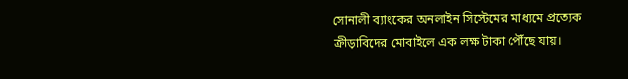সোনালী ব্যাংকের অনলাইন সিস্টেমের মাধ্যমে প্রত্যেক ক্রীড়াবিদের মোবাইলে এক লক্ষ টাকা পৌঁছে যায়।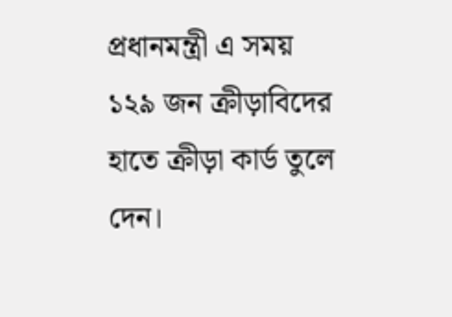প্রধানমন্ত্রী এ সময় ১২৯ জন ক্রীড়াবিদের হাতে ক্রীড়া কার্ড তুলে দেন।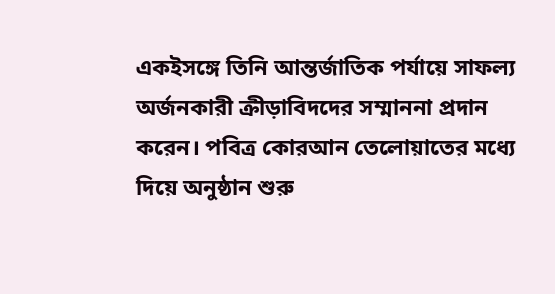একইসঙ্গে তিনি আন্তর্জাতিক পর্যায়ে সাফল্য অর্জনকারী ক্রীড়াবিদদের সম্মাননা প্রদান করেন। পবিত্র কোরআন তেলোয়াতের মধ্যে দিয়ে অনুষ্ঠান শুরু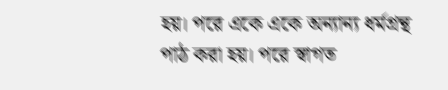হয়। পরে একে একে অন্যান্য ধর্মগ্রন্থ পাঠ করা হয়। পরে স্বাগত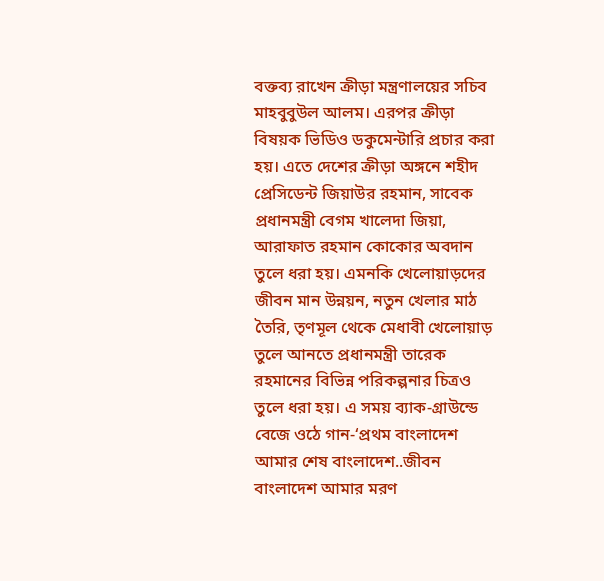বক্তব্য রাখেন ক্রীড়া মন্ত্রণালয়ের সচিব মাহবুবুউল আলম। এরপর ক্রীড়া বিষয়ক ভিডিও ডকুমেন্টারি প্রচার করা হয়। এতে দেশের ক্রীড়া অঙ্গনে শহীদ প্রেসিডেন্ট জিয়াউর রহমান, সাবেক প্রধানমন্ত্রী বেগম খালেদা জিয়া, আরাফাত রহমান কোকোর অবদান তুলে ধরা হয়। এমনকি খেলোয়াড়দের জীবন মান উন্নয়ন, নতুন খেলার মাঠ তৈরি, তৃণমূল থেকে মেধাবী খেলোয়াড় তুলে আনতে প্রধানমন্ত্রী তারেক রহমানের বিভিন্ন পরিকল্পনার চিত্রও তুলে ধরা হয়। এ সময় ব্যাক-গ্রাউন্ডে বেজে ওঠে গান-‘প্রথম বাংলাদেশ আমার শেষ বাংলাদেশ..জীবন বাংলাদেশ আমার মরণ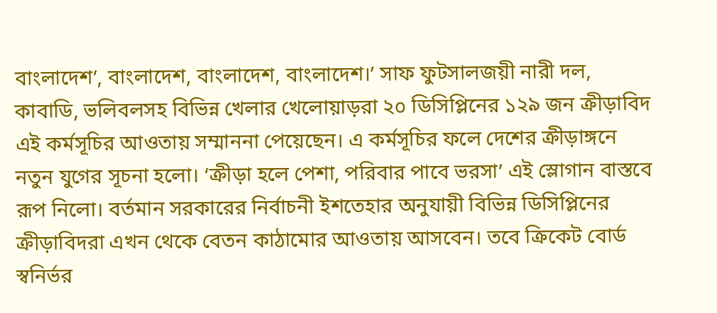বাংলাদেশ’, বাংলাদেশ, বাংলাদেশ, বাংলাদেশ।’ সাফ ফুটসালজয়ী নারী দল, কাবাডি, ভলিবলসহ বিভিন্ন খেলার খেলোয়াড়রা ২০ ডিসিপ্লিনের ১২৯ জন ক্রীড়াবিদ এই কর্মসূচির আওতায় সম্মাননা পেয়েছেন। এ কর্মসূচির ফলে দেশের ক্রীড়াঙ্গনে নতুন যুগের সূচনা হলো। ‘ক্রীড়া হলে পেশা, পরিবার পাবে ভরসা’ এই স্লোগান বাস্তবে রূপ নিলো। বর্তমান সরকারের নির্বাচনী ইশতেহার অনুযায়ী বিভিন্ন ডিসিপ্লিনের ক্রীড়াবিদরা এখন থেকে বেতন কাঠামোর আওতায় আসবেন। তবে ক্রিকেট বোর্ড স্বনির্ভর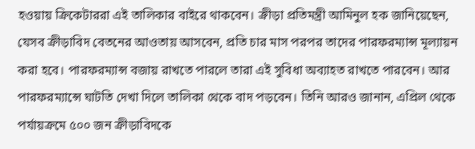হওয়ায় ক্রিকেটাররা এই তালিকার বাইরে থাকবেন। ক্রীড়া প্রতিমন্ত্রী আমিনুল হক জানিয়েছেন, যেসব ক্রীড়াবিদ বেতনের আওতায় আসবেন, প্রতি চার মাস পরপর তাদের পারফরম্যান্স মূল্যায়ন করা হবে। পারফরম্যান্স বজায় রাখতে পারলে তারা এই সুবিধা অব্যাহত রাখতে পারবেন। আর পারফরম্যান্সে ঘাটতি দেখা দিলে তালিকা থেকে বাদ পড়বেন। তিনি আরও জানান, এপ্রিল থেকে পর্যায়ক্রমে ৫০০ জন ক্রীড়াবিদকে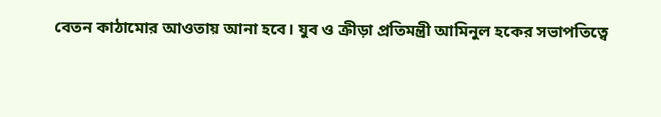বেতন কাঠামোর আওতায় আনা হবে। যুব ও ক্রীড়া প্রতিমন্ত্রী আমিনুল হকের সভাপতিত্বে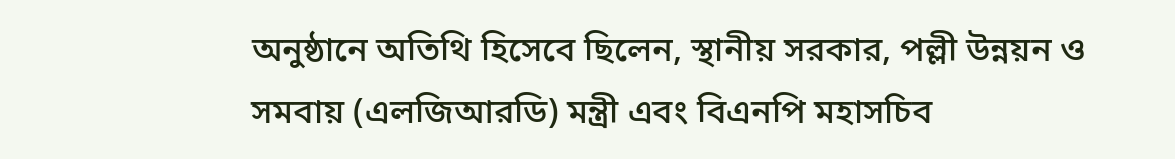অনুষ্ঠানে অতিথি হিসেবে ছিলেন, স্থানীয় সরকার, পল্লী উন্নয়ন ও সমবায় (এলজিআরডি) মন্ত্রী এবং বিএনপি মহাসচিব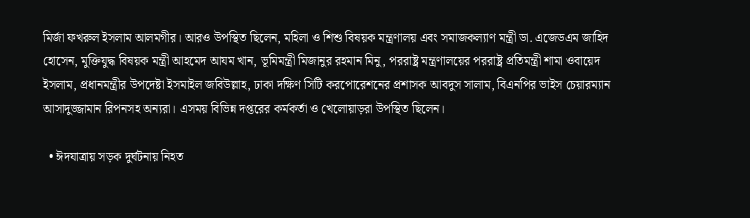মির্জা ফখরুল ইসলাম আলমগীর। আরও উপস্থিত ছিলেন, মহিলা ও শিশু বিষয়ক মন্ত্রণালয় এবং সমাজকল্যাণ মন্ত্রী ডা. এজেডএম জাহিদ হোসেন, মুক্তিযুদ্ধ বিষয়ক মন্ত্রী আহমেদ আযম খান, ভূমিমন্ত্রী মিজানুর রহমান মিনু, পররাষ্ট্র মন্ত্রণালয়ের পররাষ্ট্র প্রতিমন্ত্রী শামা ওবায়েদ ইসলাম, প্রধানমন্ত্রীর উপদেষ্টা ইসমাইল জবিউল্লাহ, ঢাকা দক্ষিণ সিটি করপোরেশনের প্রশাসক আবদুস সালাম, বিএনপির ভাইস চেয়ারম্যান আসাদুজ্জামান রিপনসহ অন্যরা। এসময় বিভিন্ন দপ্তরের কর্মকর্তা ও খেলোয়াড়রা উপস্থিত ছিলেন।

  • ঈদযাত্রায় সড়ক দুর্ঘটনায় নিহত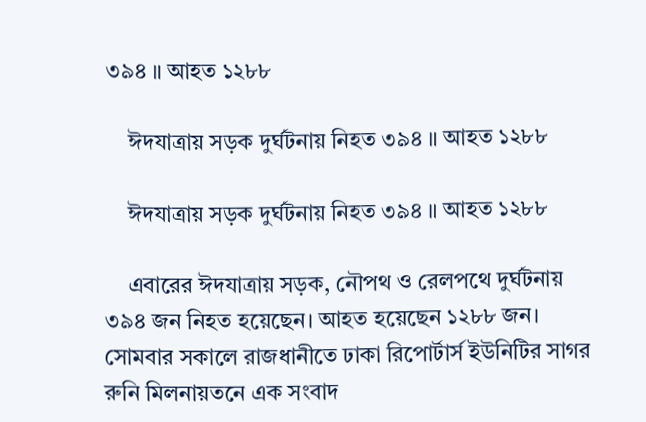৩৯৪ ॥ আহত ১২৮৮

    ঈদযাত্রায় সড়ক দুর্ঘটনায় নিহত ৩৯৪ ॥ আহত ১২৮৮

    ঈদযাত্রায় সড়ক দুর্ঘটনায় নিহত ৩৯৪ ॥ আহত ১২৮৮

    এবারের ঈদযাত্রায় সড়ক, নৌপথ ও রেলপথে দুর্ঘটনায় ৩৯৪ জন নিহত হয়েছেন। আহত হয়েছেন ১২৮৮ জন। সোমবার সকালে রাজধানীতে ঢাকা রিপোর্টার্স ইউনিটির সাগর রুনি মিলনায়তনে এক সংবাদ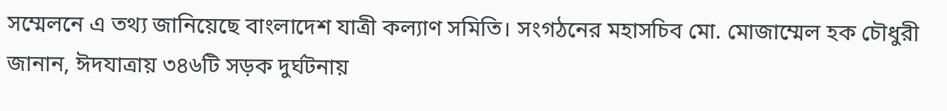সম্মেলনে এ তথ্য জানিয়েছে বাংলাদেশ যাত্রী কল্যাণ সমিতি। সংগঠনের মহাসচিব মো. মোজাম্মেল হক চৌধুরী জানান, ঈদযাত্রায় ৩৪৬টি সড়ক দুর্ঘটনায়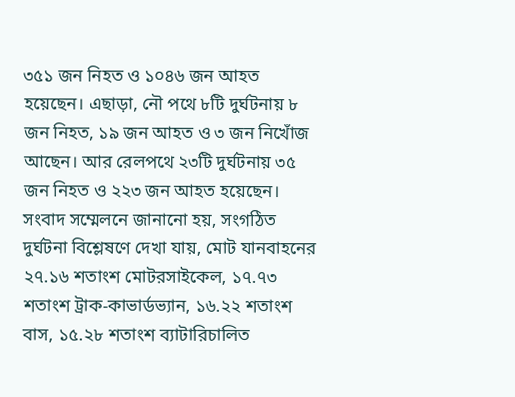৩৫১ জন নিহত ও ১০৪৬ জন আহত হয়েছেন। এছাড়া, নৌ পথে ৮টি দুর্ঘটনায় ৮ জন নিহত, ১৯ জন আহত ও ৩ জন নিখোঁজ আছেন। আর রেলপথে ২৩টি দুর্ঘটনায় ৩৫ জন নিহত ও ২২৩ জন আহত হয়েছেন। সংবাদ সম্মেলনে জানানো হয়, সংগঠিত দুর্ঘটনা বিশ্লেষণে দেখা যায়, মোট যানবাহনের ২৭.১৬ শতাংশ মোটরসাইকেল, ১৭.৭৩ শতাংশ ট্রাক-কাভার্ডভ্যান, ১৬.২২ শতাংশ বাস, ১৫.২৮ শতাংশ ব্যাটারিচালিত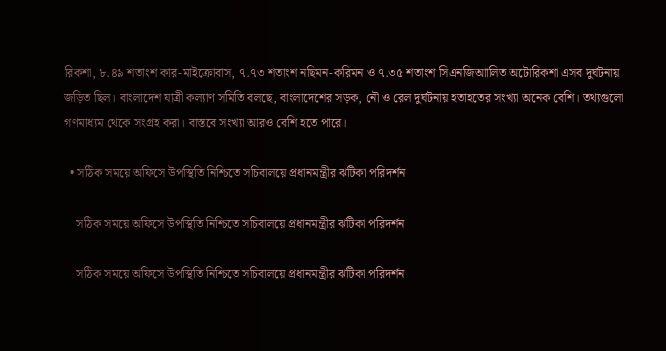রিকশা, ৮.৪৯ শতাংশ কার-মাইক্রোবাস, ৭.৭৩ শতাংশ নছিমন-করিমন ও ৭.৩৫ শতাংশ সিএনজিআালিত অটোরিকশা এসব দুর্ঘটনায় জড়িত ছিল। বাংলাদেশ যাত্রী কল্যাণ সমিতি বলছে, বাংলাদেশের সড়ক, নৌ ও রেল দুর্ঘটনায় হতাহতের সংখ্যা অনেক বেশি। তথ্যগুলো গণমাধ্যম থেকে সংগ্রহ করা। বাস্তবে সংখ্যা আরও বেশি হতে পারে।

  • সঠিক সময়ে অফিসে উপস্থিতি নিশ্চিতে সচিবালয়ে প্রধানমন্ত্রীর ঝটিকা পরিদর্শন

    সঠিক সময়ে অফিসে উপস্থিতি নিশ্চিতে সচিবালয়ে প্রধানমন্ত্রীর ঝটিকা পরিদর্শন

    সঠিক সময়ে অফিসে উপস্থিতি নিশ্চিতে সচিবালয়ে প্রধানমন্ত্রীর ঝটিকা পরিদর্শন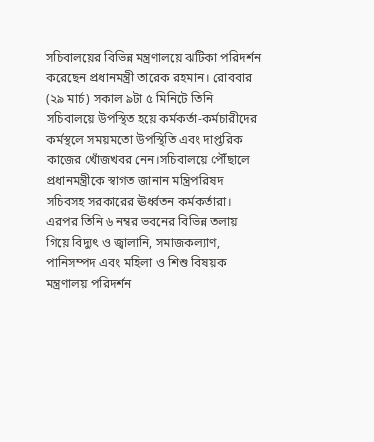সচিবালয়ের বিভিন্ন মন্ত্রণালয়ে ঝটিকা পরিদর্শন করেছেন প্রধানমন্ত্রী তারেক রহমান। রোববার (২৯ মার্চ) সকাল ৯টা ৫ মিনিটে তিনি সচিবালয়ে উপস্থিত হয়ে কর্মকর্তা-কর্মচারীদের কর্মস্থলে সময়মতো উপস্থিতি এবং দাপ্তরিক কাজের খোঁজখবর নেন।সচিবালয়ে পৌঁছালে প্রধানমন্ত্রীকে স্বাগত জানান মন্ত্রিপরিষদ সচিবসহ সরকারের ঊর্ধ্বতন কর্মকর্তারা। এরপর তিনি ৬ নম্বর ভবনের বিভিন্ন তলায় গিয়ে বিদ্যুৎ ও জ্বালানি, সমাজকল্যাণ, পানিসম্পদ এবং মহিলা ও শিশু বিষয়ক মন্ত্রণালয় পরিদর্শন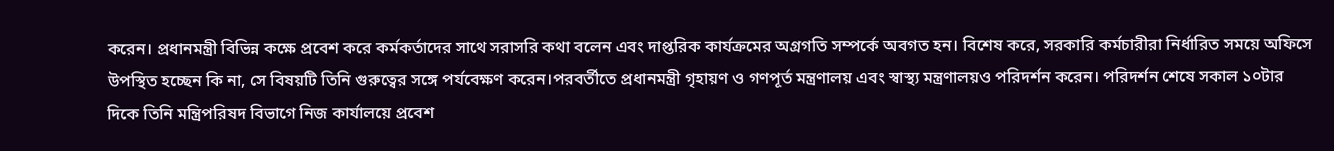করেন। প্রধানমন্ত্রী বিভিন্ন কক্ষে প্রবেশ করে কর্মকর্তাদের সাথে সরাসরি কথা বলেন এবং দাপ্তরিক কার্যক্রমের অগ্রগতি সম্পর্কে অবগত হন। বিশেষ করে, সরকারি কর্মচারীরা নির্ধারিত সময়ে অফিসে উপস্থিত হচ্ছেন কি না, সে বিষয়টি তিনি গুরুত্বের সঙ্গে পর্যবেক্ষণ করেন।পরবর্তীতে প্রধানমন্ত্রী গৃহায়ণ ও গণপূর্ত মন্ত্রণালয় এবং স্বাস্থ্য মন্ত্রণালয়ও পরিদর্শন করেন। পরিদর্শন শেষে সকাল ১০টার দিকে তিনি মন্ত্রিপরিষদ বিভাগে নিজ কার্যালয়ে প্রবেশ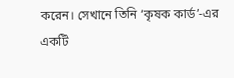করেন। সেখানে তিনি ‘কৃষক কার্ড’-এর একটি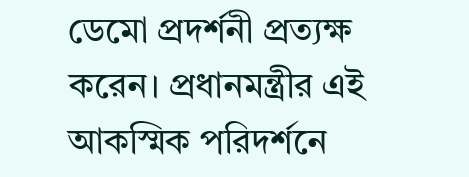ডেমো প্রদর্শনী প্রত্যক্ষ করেন। প্রধানমন্ত্রীর এই আকস্মিক পরিদর্শনে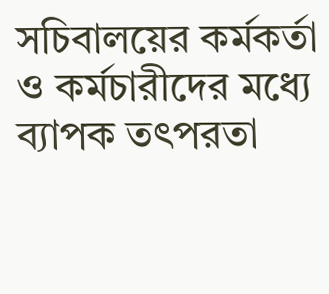সচিবালয়ের কর্মকর্তা ও কর্মচারীদের মধ্যে ব্যাপক তৎপরতা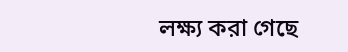লক্ষ্য করা গেছে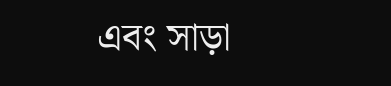এবং সাড়া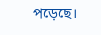পড়েছে।